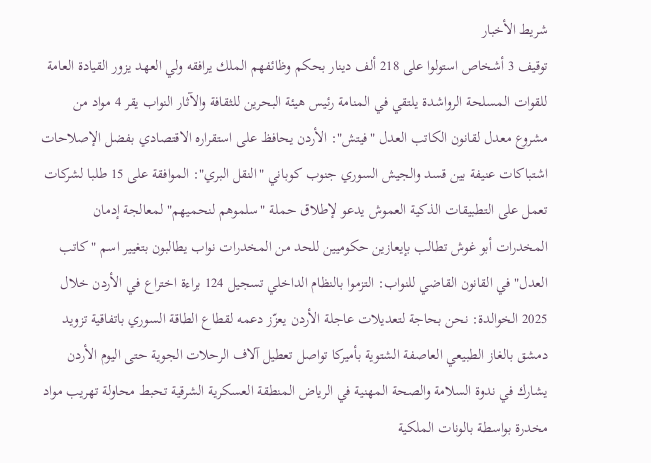شريط الأخبار
توقيف 3 أشخاص استولوا على 218 ألف دينار بحكم وظائفهم الملك يرافقه ولي العهد يزور القيادة العامة للقوات المسلحة الرواشدة يلتقي في المنامة رئيس هيئة البحرين للثقافة والآثار النواب يقر 4 مواد من مشروع معدل لقانون الكاتب العدل "فيتش": الأردن يحافظ على استقراره الاقتصادي بفضل الإصلاحات اشتباكات عنيفة بين قسد والجيش السوري جنوب كوباني "النقل البري": الموافقة على 15 طلبا لشركات تعمل على التطبيقات الذكية العموش يدعو لإطلاق حملة "سلموهم لنحميهم" لمعالجة إدمان المخدرات أبو غوش تطالب بإيعازين حكوميين للحد من المخدرات نواب يطالبون بتغيير اسم "كاتب العدل" في القانون القاضي للنواب: التزموا بالنظام الداخلي تسجيل 124 براءة اختراع في الأردن خلال 2025 الخوالدة: نحن بحاجة لتعديلات عاجلة الأردن يعزّز دعمه لقطاع الطاقة السوري باتفاقية تزويد دمشق بالغاز الطبيعي العاصفة الشتوية بأميركا تواصل تعطيل آلاف الرحلات الجوية حتى اليوم الأردن يشارك في ندوة السلامة والصحة المهنية في الرياض المنطقة العسكرية الشرقية تحبط محاولة تهريب مواد مخدرة بواسطة بالونات الملكية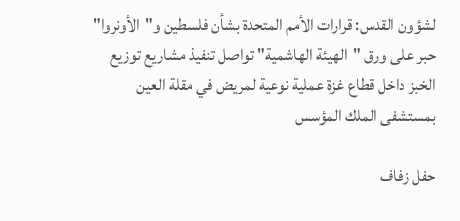لشؤون القدس: قرارات الأمم المتحدة بشأن فلسطين و"الأونروا" حبر على ورق "الهيئة الهاشمية" تواصل تنفيذ مشاريع توزيع الخبز داخل قطاع غزة عملية نوعية لمريض في مقلة العين بمستشفى الملك المؤسس

حفل زفاف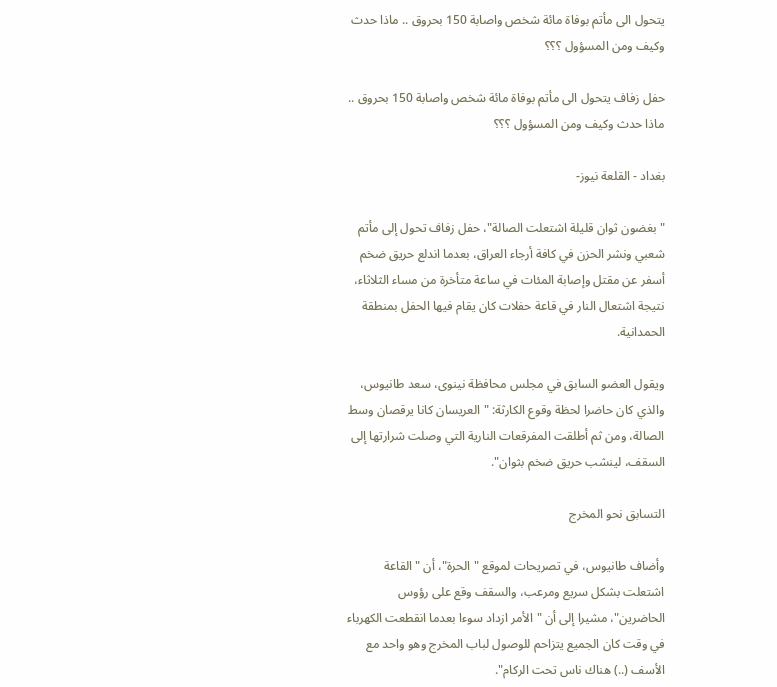يتحول الى مأتم بوفاة مائة شخص واصابة 150 بحروق .. ماذا حدث وكيف ومن المسؤول ؟؟؟

حفل زفاف يتحول الى مأتم بوفاة مائة شخص واصابة 150 بحروق .. ماذا حدث وكيف ومن المسؤول ؟؟؟

بغداد - القلعة نيوز-

"بغضون ثوان قليلة اشتعلت الصالة"، حفل زفاف تحول إلى مأتم شعبي ونشر الحزن في كافة أرجاء العراق، بعدما اندلع حريق ضخم أسفر عن مقتل وإصابة المئات في ساعة متأخرة من مساء الثلاثاء، نتيجة اشتعال النار في قاعة حفلات كان يقام فيها الحفل بمنطقة الحمدانية.

ويقول العضو السابق في مجلس محافظة نينوى، سعد طانيوس، والذي كان حاضرا لحظة وقوع الكارثة: "العريسان كانا يرقصان وسط الصالة، ومن ثم أطلقت المفرقعات النارية التي وصلت شرارتها إلى السقف، لينشب حريق ضخم بثوان".

التسابق نحو المخرج

وأضاف طانيوس، في تصريحات لموقع "الحرة"، أن "القاعة اشتعلت بشكل سريع ومرعب، والسقف وقع على رؤوس الحاضرين"، مشيرا إلى أن "الأمر ازداد سوءا بعدما انقطعت الكهرباء في وقت كان الجميع يتزاحم للوصول لباب المخرج وهو واحد مع الأسف (..) هناك ناس تحت الركام".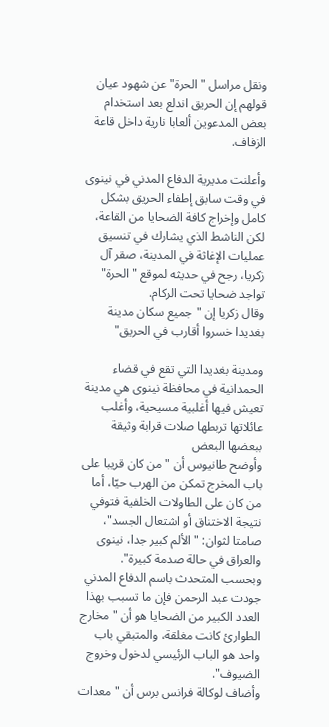ونقل مراسل "الحرة" عن شهود عيان قولهم إن الحريق اندلع بعد استخدام بعض المدعوين ألعابا نارية داخل قاعة الزفاف.

وأعلنت مديرية الدفاع المدني في نينوى في وقت سابق إطفاء الحريق بشكل كامل وإخراج كافة الضحايا من القاعة، لكن الناشط الذي يشارك في تنسيق عمليات الإغاثة في المدينة، صقر آل زكريا، رجح في حديثه لموقع "الحرة" تواجد ضحايا تحت الركام.
وقال زكريا إن "جميع سكان مدينة بغديدا خسروا أقارب في الحريق"

ومدينة بغديدا التي تقع في قضاء الحمدانية في محافظة نينوى هي مدينة تعيش فيها أغلبية مسيحية، وأغلب عائلاتها تربطها صلات قرابة وثيقة ببعضها البعض
وأوضح طانيوس أن "من كان قريبا على باب المخرج تمكن من الهرب حيّا، أما من كان على الطاولات الخلفية فتوفي نتيجة الاختناق أو اشتعال الجسد"، صامتا لثوان: "الألم كبير جدا، نينوى والعراق في حالة صدمة كبيرة".
وبحسب المتحدث باسم الدفاع المدني جودت عبد الرحمن فإن ما تسبب بهذا العدد الكبير من الضحايا هو أن "مخارج الطوارئ كانت مغلقة، والمتبقي باب واحد هو الباب الرئيسي لدخول وخروج الضيوف".
وأضاف لوكالة فرانس برس أن "معدات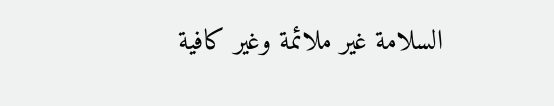السلامة غير ملائمة وغير كافية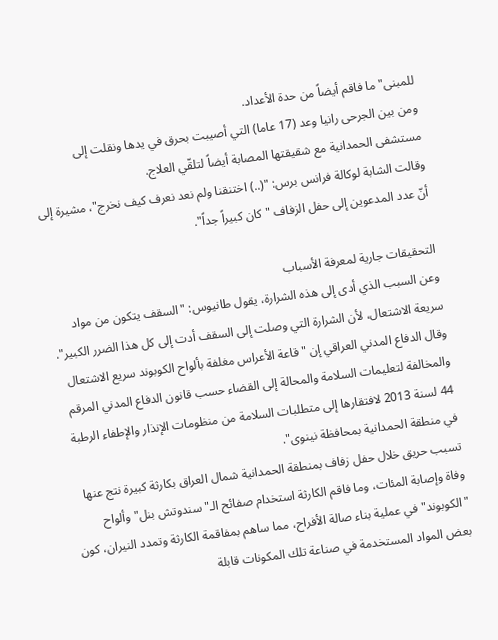للمبنى" ما فاقم أيضاً من حدة الأعداد.
ومن بين الجرحى رانيا وعد (17 عاما) التي أصيبت بحرق في يدها ونقلت إلى مستشفى الحمدانية مع شقيقتها المصابة أيضاً لتلقّي العلاج.
وقالت الشابة لوكالة فرانس برس: "(..) اختنقنا ولم نعد نعرف كيف نخرج"، مشيرة إلى أنّ عدد المدعوين إلى حفل الزفاف "كان كبيراً جداً".

التحقيقات جارية لمعرفة الأسباب
وعن السبب الذي أدى إلى هذه الشرارة، يقول طانيوس: "السقف يتكون من مواد سريعة الاشتعال، لأن الشرارة التي وصلت إلى السقف أدت إلى كل هذا الضرر الكبير".
وقال الدفاع المدني العراقي إن "قاعة الأعراس مغلفة بألواح الكوبوند سريع الاشتعال والمخالفة لتعليمات السلامة والمحالة إلى القضاء حسب قانون الدفاع المدني المرقم 44 لسنة 2013 لافتقارها إلى متطلبات السلامة من منظومات الإنذار والإطفاء الرطبة في منطقة الحمدانية بمحافظة نينوى".
تسبب حريق خلال حفل زفاف بمنطقة الحمدانية شمال العراق بكارثة كبيرة نتج عنها وفاة وإصابة المئات، وما فاقم الكارثة استخدام صفائح الـ"سندوتش بنل" وألواح "الكوبوند" في عملية بناء صالة الأفراح، مما ساهم بمفاقمة الكارثة وتمدد النيران، كون بعض المواد المستخدمة في صناعة تلك المكونات قابلة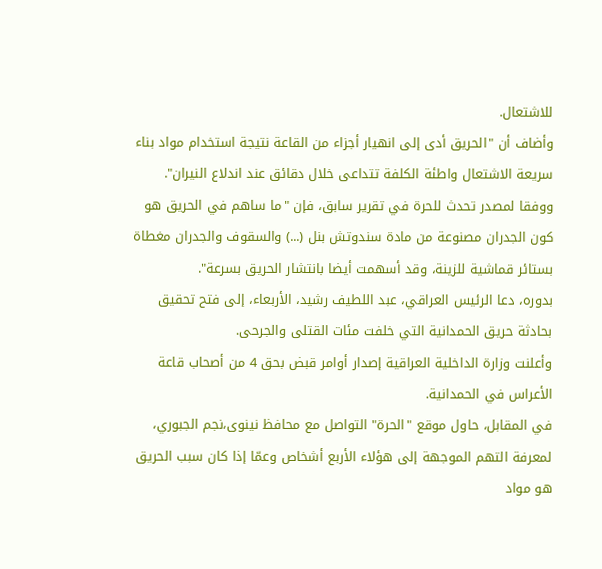للاشتعال.
وأضاف أن "الحريق أدى إلى انهيار أجزاء من القاعة نتيجة استخدام مواد بناء سريعة الاشتعال واطئة الكلفة تتداعى خلال دقائق عند اندلاع النيران".
ووفقا لمصدر تحدث للحرة في تقرير سابق، فإن "ما ساهم في الحريق هو كون الجدران مصنوعة من مادة سندوتش بنل (...) والسقوف والجدران مغطاة بستائر قماشية للزينة، وقد أسهمت أيضا بانتشار الحريق بسرعة".
بدوره، دعا الرئيس العراقي، عبد اللطيف رشيد، الأربعاء، إلى فتح تحقيق بحادثة حريق الحمدانية التي خلفت مئات القتلى والجرحى.
وأعلنت وزارة الداخلية العراقية إصدار أوامر قبض بحق 4 من أصحاب قاعة الأعراس في الحمدانية.
في المقابل، حاول موقع "الحرة" التواصل مع محافظ نينوى،نجم الجبوري، لمعرفة التهم الموجهة إلى هؤلاء الأربع أشخاص وعمّا إذا كان سبب الحريق هو مواد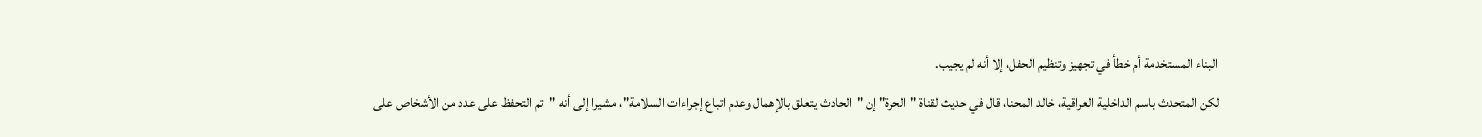البناء المستخدمة أم خطأ في تجهيز وتنظيم الحفل، إلا أنه لم يجيب.
لكن المتحدث باسم الداخلية العراقية، خالد المحنا، قال في حديث لقناة "الحرة" إن "الحادث يتعلق بالإهمال وعدم اتباع إجراءات السلامة"، مشيرا إلى أنه "تم التحفظ على عدد من الأشخاص على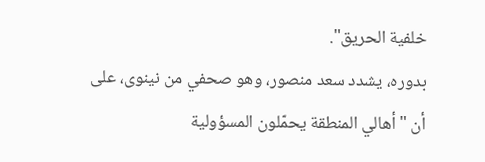خلفية الحريق".
بدوره، يشدد سعد منصور، وهو صحفي من نينوى، على أن "أهالي المنطقة يحمّلون المسؤولية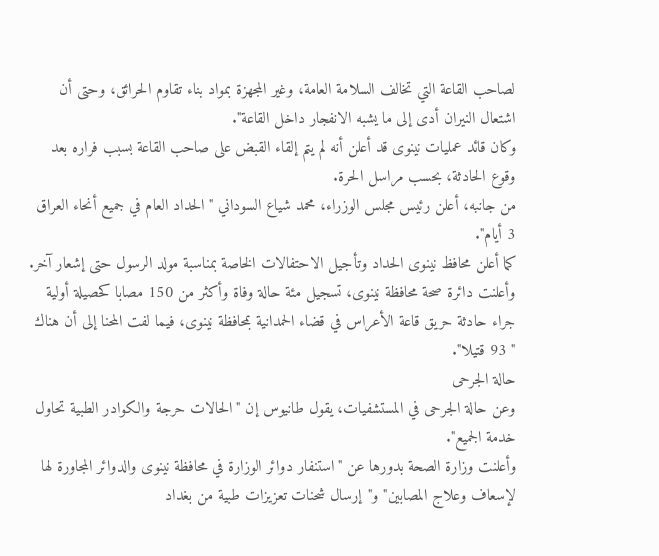لصاحب القاعة التي تخالف السلامة العامة، وغير المجهزة بمواد بناء تقاوم الحرائق، وحتى أن اشتعال النيران أدى إلى ما يشبه الانفجار داخل القاعة".
وكان قائد عمليات نينوى قد أعلن أنه لم يتم إلقاء القبض على صاحب القاعة بسبب فراره بعد وقوع الحادثة، بحسب مراسل الحرة.
من جانبه، أعلن رئيس مجلس الوزراء، محمد شياع السوداني "الحداد العام في جميع أنحاء العراق 3 أيام".
كما أعلن محافظ نينوى الحداد وتأجيل الاحتفالات الخاصة بمناسبة مولد الرسول حتى إشعار آخر.
وأعلنت دائرة صحة محافظة نينوى، تسجيل مئة حالة وفاة وأكثر من 150 مصابا كحصيلة أولية جراء حادثة حريق قاعة الأعراس في قضاء الحمدانية بمحافظة نينوى، فيما لفت المحنا إلى أن هناك " 93 قتيلا".
حالة الجرحى
وعن حالة الجرحى في المستشفيات، يقول طانيوس إن "الحالات حرجة والكوادر الطبية تحاول خدمة الجميع".
وأعلنت وزارة الصحة بدورها عن "استنفار دوائر الوزارة في محافظة نينوى والدوائر المجاورة لها لإسعاف وعلاج المصابين" و"إرسال شحنات تعزيزات طبية من بغداد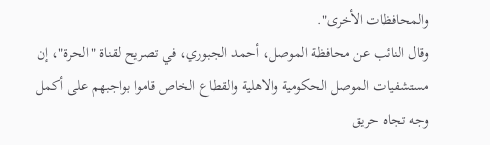والمحافظات الأخرى".
وقال النائب عن محافظة الموصل، أحمد الجبوري، في تصريح لقناة "الحرة"، إن مستشفيات الموصل الحكومية والاهلية والقطاع الخاص قاموا بواجبهم على أكمل وجه تجاه حريق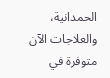الحمدانية، والعلاجات الآن متوفرة في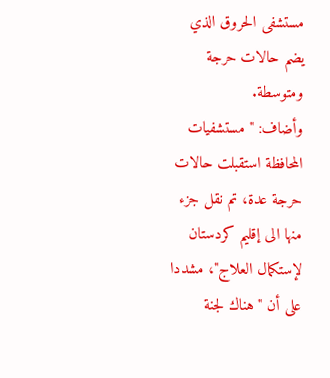مستشفى الحروق الذي يضم حالات حرجة ومتوسطة.
وأضاف: "مستشفيات المحافظة استقبلت حالات حرجة عدة، تم نقل جزء منها الى إقليم كردستان لإستكمال العلاج"، مشددا على أن "هناك لجنة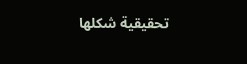تحقيقية شكلها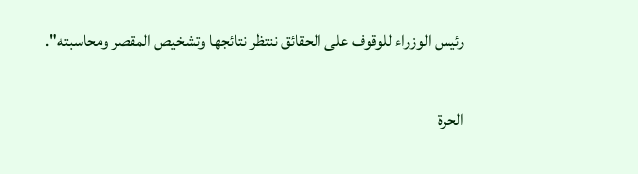رئيس الوزراء للوقوف على الحقائق ننتظر نتائجها وتشخيص المقصر ومحاسبته".

الحرة